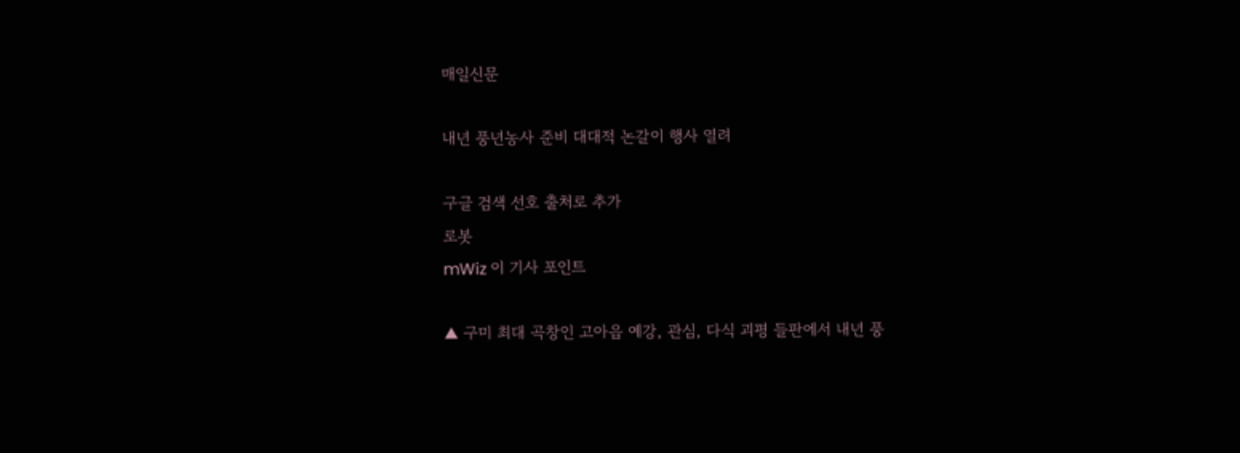매일신문

내년 풍년농사 준비 대대적 논갈이 행사 열려

구글 검색 선호 출처로 추가
로봇
mWiz 이 기사 포인트

▲ 구미 최대 곡창인 고아읍 예강, 관심, 다식 괴평 들판에서 내년 풍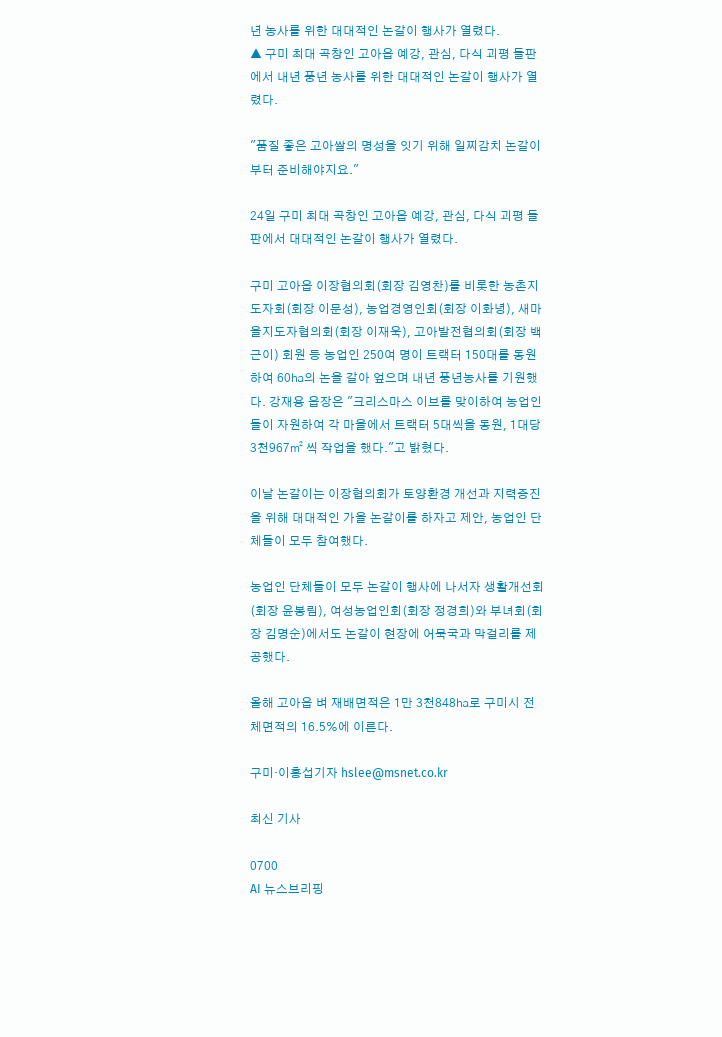년 농사를 위한 대대적인 논갈이 행사가 열렸다.
▲ 구미 최대 곡창인 고아읍 예강, 관심, 다식 괴평 들판에서 내년 풍년 농사를 위한 대대적인 논갈이 행사가 열렸다.

"품질 좋은 고아쌀의 명성을 잇기 위해 일찌감치 논갈이부터 준비해야지요."

24일 구미 최대 곡창인 고아읍 예강, 관심, 다식 괴평 들판에서 대대적인 논갈이 행사가 열렸다.

구미 고아읍 이장협의회(회장 김영찬)를 비롯한 농촌지도자회(회장 이문성), 농업경영인회(회장 이화녕), 새마을지도자협의회(회장 이재욱), 고아발전협의회(회장 백근이) 회원 등 농업인 250여 명이 트랙터 150대를 동원하여 60㏊의 논을 갈아 엎으며 내년 풍년농사를 기원했다. 강재용 읍장은 "크리스마스 이브를 맞이하여 농업인들이 자원하여 각 마을에서 트랙터 5대씩을 동원, 1대당 3천967㎡ 씩 작업을 했다."고 밝혔다.

이날 논갈이는 이장협의회가 토양환경 개선과 지력증진을 위해 대대적인 가을 논갈이를 하자고 제안, 농업인 단체들이 모두 참여했다.

농업인 단체들이 모두 논갈이 행사에 나서자 생활개선회(회장 윤봉림), 여성농업인회(회장 정경희)와 부녀회(회장 김명순)에서도 논갈이 현장에 어묵국과 막걸리를 제공했다.

올해 고아읍 벼 재배면적은 1만 3천848㏊로 구미시 전체면적의 16.5%에 이른다.

구미·이홍섭기자 hslee@msnet.co.kr

최신 기사

0700
AI 뉴스브리핑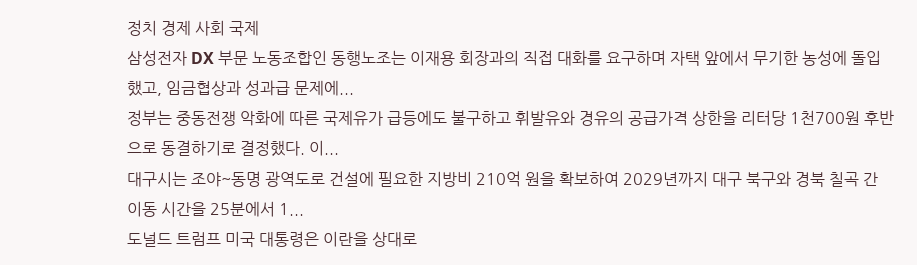정치 경제 사회 국제
삼성전자 DX 부문 노동조합인 동행노조는 이재용 회장과의 직접 대화를 요구하며 자택 앞에서 무기한 농성에 돌입했고, 임금협상과 성과급 문제에...
정부는 중동전쟁 악화에 따른 국제유가 급등에도 불구하고 휘발유와 경유의 공급가격 상한을 리터당 1천700원 후반으로 동결하기로 결정했다. 이...
대구시는 조야~동명 광역도로 건설에 필요한 지방비 210억 원을 확보하여 2029년까지 대구 북구와 경북 칠곡 간 이동 시간을 25분에서 1...
도널드 트럼프 미국 대통령은 이란을 상대로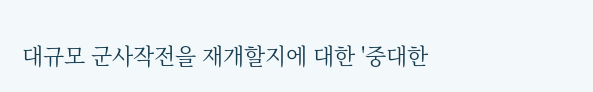대규모 군사작전을 재개할지에 대한 '중대한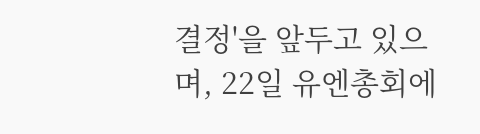결정'을 앞두고 있으며, 22일 유엔총회에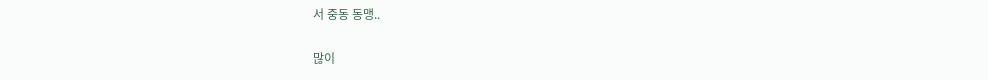서 중동 동맹..

많이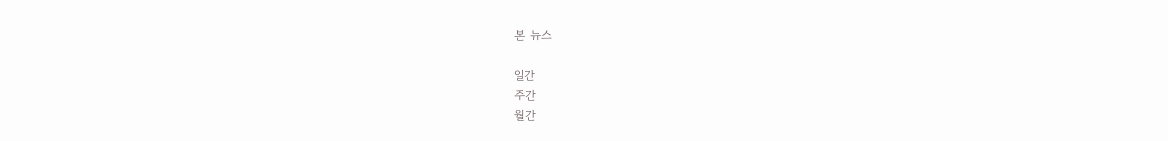본 뉴스

일간
주간
월간